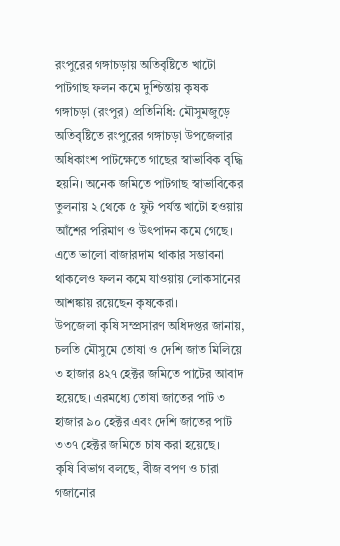রংপুরের গঙ্গাচড়ায় অতিবৃষ্টিতে খাটো পাটগাছ ফলন কমে দুশ্চিন্তায় কৃষক
গঙ্গাচড়া (রংপুর) প্রতিনিধি: মৌসুমজুড়ে অতিবৃষ্টিতে রংপুরের গঙ্গাচড়া উপজেলার অধিকাংশ পাটক্ষেতে গাছের স্বাভাবিক বৃদ্ধি হয়নি। অনেক জমিতে পাটগাছ স্বাভাবিকের তুলনায় ২ থেকে ৫ ফুট পর্যন্ত খাটো হওয়ায় আঁশের পরিমাণ ও উৎপাদন কমে গেছে। এতে ভালো বাজারদাম থাকার সম্ভাবনা থাকলেও ফলন কমে যাওয়ায় লোকসানের আশঙ্কায় রয়েছেন কৃষকেরা।
উপজেলা কৃষি সম্প্রসারণ অধিদপ্তর জানায়, চলতি মৌসুমে তোষা ও দেশি জাত মিলিয়ে ৩ হাজার ৪২৭ হেক্টর জমিতে পাটের আবাদ হয়েছে। এরমধ্যে তোষা জাতের পাট ৩ হাজার ৯০ হেক্টর এবং দেশি জাতের পাট ৩৩৭ হেক্টর জমিতে চাষ করা হয়েছে।
কৃষি বিভাগ বলছে, বীজ বপণ ও চারা গজানোর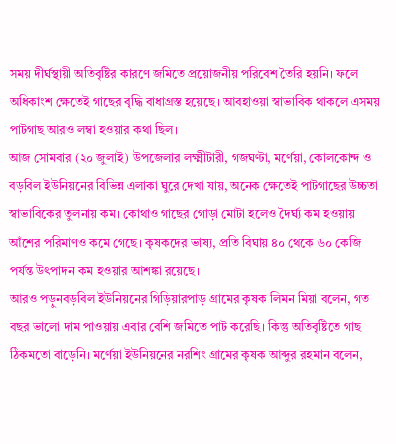সময় দীর্ঘস্থায়ী অতিবৃষ্টির কারণে জমিতে প্রয়োজনীয় পরিবেশ তৈরি হয়নি। ফলে অধিকাংশ ক্ষেতেই গাছের বৃদ্ধি বাধাগ্রস্ত হয়েছে। আবহাওয়া স্বাভাবিক থাকলে এসময় পাটগাছ আরও লম্বা হওয়ার কথা ছিল।
আজ সোমবার (২০ জুলাই) উপজেলার লক্ষ্মীটারী, গজঘণ্টা, মর্ণেয়া, কোলকোন্দ ও বড়বিল ইউনিয়নের বিভিন্ন এলাকা ঘুরে দেখা যায়, অনেক ক্ষেতেই পাটগাছের উচ্চতা স্বাভাবিকের তুলনায় কম। কোথাও গাছের গোড়া মোটা হলেও দৈর্ঘ্য কম হওয়ায় আঁশের পরিমাণও কমে গেছে। কৃষকদের ভাষ্য, প্রতি বিঘায় ৪০ থেকে ৬০ কেজি পর্যন্ত উৎপাদন কম হওয়ার আশঙ্কা রয়েছে।
আরও পড়ুনবড়বিল ইউনিয়নের গিড়িয়ারপাড় গ্রামের কৃষক লিমন মিয়া বলেন, গত বছর ভালো দাম পাওয়ায় এবার বেশি জমিতে পাট করেছি। কিন্তু অতিবৃষ্টিতে গাছ ঠিকমতো বাড়েনি। মর্ণেয়া ইউনিয়নের নরশিং গ্রামের কৃষক আব্দুর রহমান বলেন,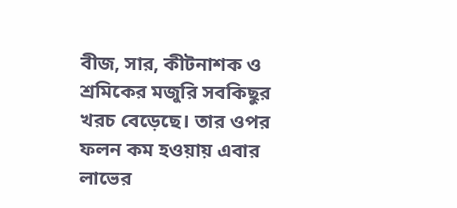বীজ, সার, কীটনাশক ও শ্রমিকের মজুরি সবকিছুর খরচ বেড়েছে। তার ওপর ফলন কম হওয়ায় এবার লাভের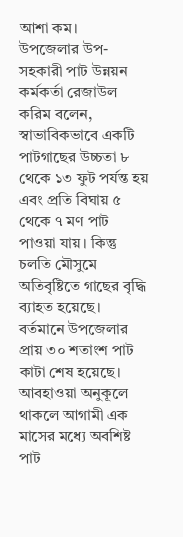আশা কম।
উপজেলার উপ-সহকারী পাট উন্নয়ন কর্মকর্তা রেজাউল করিম বলেন, স্বাভাবিকভাবে একটি পাটগাছের উচ্চতা ৮ থেকে ১৩ ফুট পর্যন্ত হয় এবং প্রতি বিঘায় ৫ থেকে ৭ মণ পাট পাওয়া যায়। কিন্তু চলতি মৌসুমে অতিবৃষ্টিতে গাছের বৃদ্ধি ব্যাহত হয়েছে।
বর্তমানে উপজেলার প্রায় ৩০ শতাংশ পাট কাটা শেষ হয়েছে। আবহাওয়া অনুকূলে থাকলে আগামী এক মাসের মধ্যে অবশিষ্ট পাট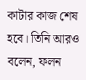কাটার কাজ শেষ হবে। তিনি আরও বলেন, ফলন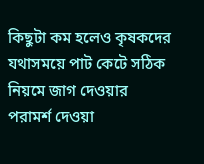কিছুটা কম হলেও কৃষকদের যথাসময়ে পাট কেটে সঠিক নিয়মে জাগ দেওয়ার পরামর্শ দেওয়া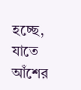হচ্ছে, যাতে আঁশের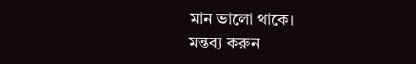মান ভালো থাকে।
মন্তব্য করুন